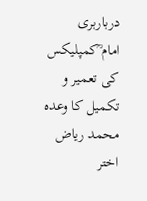درباربری امام ؒکمپلیکس کی تعمیر و تکمیل کا وعدہ
محمد ریاض اختر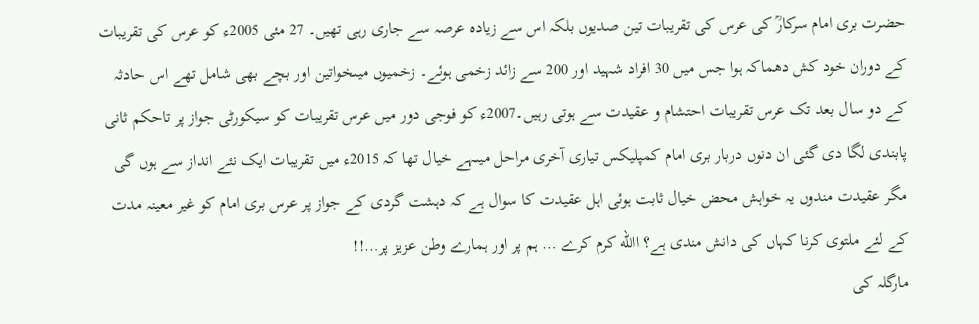حضرت بری امام سرکارؒ کی عرس کی تقریبات تین صدیوں بلکہ اس سے زیادہ عرصہ سے جاری رہی تھیں۔ 27 مئی 2005ء کو عرس کی تقریبات کے دوران خود کش دھماکہ ہوا جس میں 30 افراد شہید اور 200 سے زائد زخمی ہوئے۔ زخمیوں میںخواتین اور بچے بھی شامل تھے اس حادثہ کے دو سال بعد تک عرس تقریبات احتشام و عقیدت سے ہوتی رہیں۔2007ء کو فوجی دور میں عرس تقریبات کو سیکورٹی جواز پر تاحکم ثانی پابندی لگا دی گئی ان دنوں دربار بری امام کمپلیکس تیاری آخری مراحل میںہے خیال تھا کہ 2015ء میں تقریبات ایک نئے انداز سے ہوں گی مگر عقیدت مندوں یہ خواہش محض خیال ثابت ہوئی اہل عقیدت کا سوال ہے کہ دہشت گردی کے جواز پر عرس بری امام کو غیر معینہ مدت کے لئے ملتوی کرنا کہاں کی دانش مندی ہے؟ االله کرم کرے … ہم پر اور ہمارے وطن عزیز پر…!!
مارگلہ کی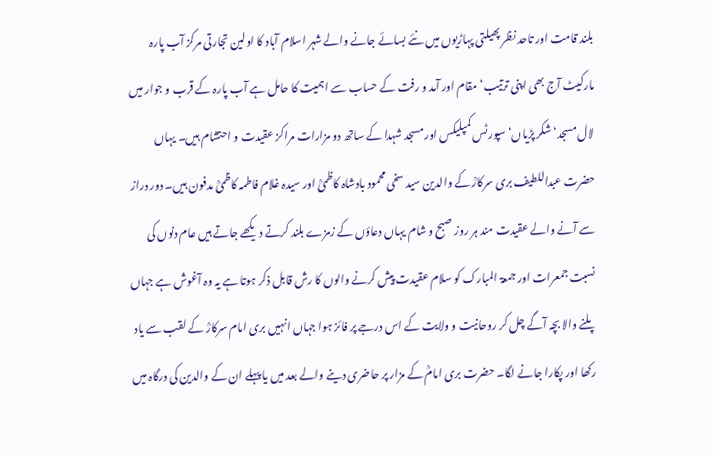بلند قامت اور تاحد نظر پھیلتی پہاڑیوں میں نئے بسائے جانے والے شہر اسلام آباد کا اولین تجارتی مرکز آب پارہ مارکیٹ آج بھی اپنی ترتیب‘ مقام اور آمد و رفت کے حساب سے اہمیت کا حامل ہے آب پارہ کے قرب و جوار میں لال مسجد‘ شکر پڑیاں‘ سپورٹس کمپلیکس اور مسجد شہدا کے ساتھ دو مزارات مراکز عقیدت و احتشام ہیں۔ یہاں حضرت عبداللطیف بری سرکارؒ کے والدین سید سخی محمود بادشاہ کاظمیؒ اور سیدہ غلام فاطمہ کاظمیؒ مدفون ہیں۔ دور دراز سے آنے والے عقیدت مند ہر روز صبح و شام یہاں دعاؤں کے زمزے بلند کرتے دیکھے جاتے ہیں عام دنوں کی نسبت جمعرات اور جمعۃ المبارک کو سلام عقیدت پیش کرنے والوں کا رش قابل ذکر ہوتا ہے یہ وہ آغوش ہے جہاں پلنے والا بچہ آگے چل کر روحانیت و ولایت کے اس درجے پر فائز ہوا جہاں انہیں بری امام سرکارؒ کے لقب سے یاد رکھا اور پکارا جانے لگا۔ حضرت بری امامؒ کے مزار پر حاضری دینے والے بعد میں یا پہلے ان کے والدین کی درگاہ میں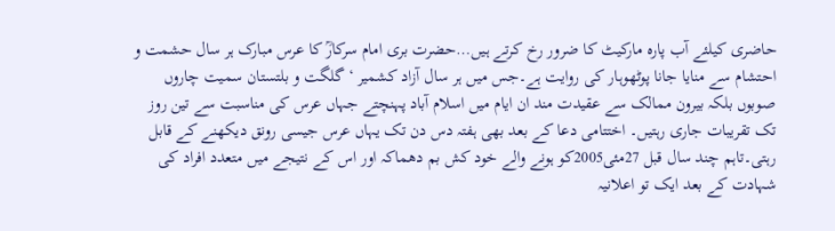حاضری کیلئے آب پارہ مارکیٹ کا ضرور رخ کرتے ہیں…حضرت بری امام سرکارؒ کا عرس مبارک ہر سال حشمت و احتشام سے منایا جانا پوٹھوہار کی روایت ہے۔جس میں ہر سال آزاد کشمیر ‘ گلگت و بلتستان سمیت چاروں صوبوں بلکہ بیرون ممالک سے عقیدت مند ان ایام میں اسلام آباد پہنچتے جہاں عرس کی مناسبت سے تین روز تک تقریبات جاری رہتیں۔ اختتامی دعا کے بعد بھی ہفتہ دس دن تک یہاں عرس جیسی رونق دیکھنے کے قابل رہتی۔تاہم چند سال قبل 27مئی2005کو ہونے والے خود کش بم دھماکہ اور اس کے نتیجے میں متعدد افراد کی شہادت کے بعد ایک تو اعلانیہ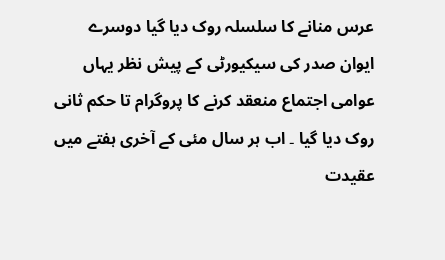عرس منانے کا سلسلہ روک دیا گیا دوسرے ایوان صدر کی سیکیورٹی کے پیش نظر یہاں عوامی اجتماع منعقد کرنے کا پروگرام تا حکم ثانی روک دیا گیا ۔ اب ہر سال مئی کے آخری ہفتے میں عقیدت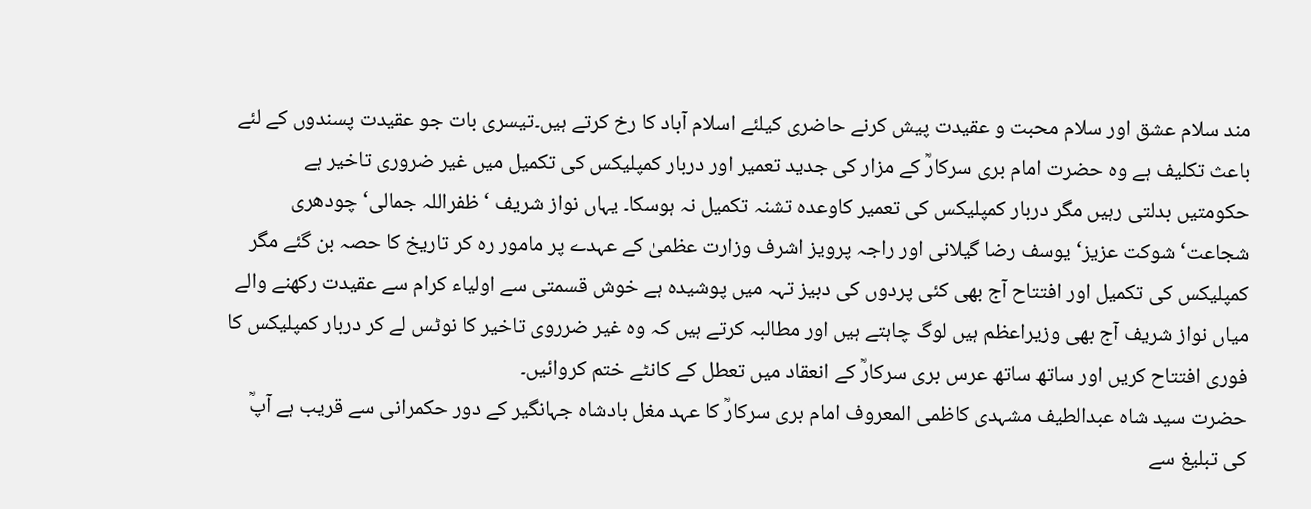مند سلام عشق اور سلام محبت و عقیدت پیش کرنے حاضری کیلئے اسلام آباد کا رخ کرتے ہیں۔تیسری بات جو عقیدت پسندوں کے لئے باعث تکلیف ہے وہ حضرت امام بری سرکارؒ کے مزار کی جدید تعمیر اور دربار کمپلیکس کی تکمیل میں غیر ضروری تاخیر ہے حکومتیں بدلتی رہیں مگر دربار کمپلیکس کی تعمیر کاوعدہ تشنہ تکمیل نہ ہوسکا۔ یہاں نواز شریف ‘ ظفراللہ جمالی‘ چودھری شجاعت‘ شوکت عزیز‘ یوسف رضا گیلانی اور راجہ پرویز اشرف وزارت عظمیٰ کے عہدے پر مامور رہ کر تاریخ کا حصہ بن گئے مگر کمپلیکس کی تکمیل اور افتتاح آج بھی کئی پردوں کی دبیز تہہ میں پوشیدہ ہے خوش قسمتی سے اولیاء کرام سے عقیدت رکھنے والے میاں نواز شریف آج بھی وزیراعظم ہیں لوگ چاہتے ہیں اور مطالبہ کرتے ہیں کہ وہ غیر ضرروی تاخیر کا نوٹس لے کر دربار کمپلیکس کا فوری افتتاح کریں اور ساتھ ساتھ عرس بری سرکارؒ کے انعقاد میں تعطل کے کانٹے ختم کروائیں۔
حضرت سید شاہ عبدالطیف مشہدی کاظمی المعروف امام بری سرکارؒ کا عہد مغل بادشاہ جہانگیر کے دور حکمرانی سے قریب ہے آپؒ کی تبلیغ سے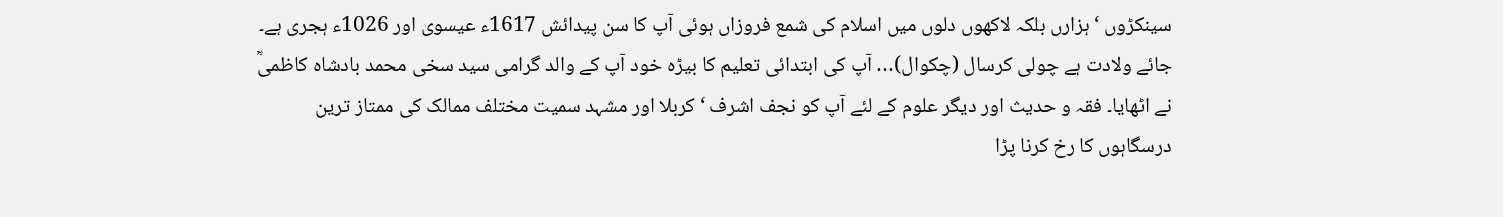سینکڑوں ‘ ہزارں بلکہ لاکھوں دلوں میں اسلام کی شمع فروزاں ہوئی آپ کا سن پیدائش 1617ء عیسوی اور 1026ء ہجری ہے۔ جائے ولادت ہے چولی کرسال (چکوال)… آپ کی ابتدائی تعلیم کا بیڑہ خود آپ کے والد گرامی سید سخی محمد بادشاہ کاظمیؒ نے اٹھایا۔ فقہ و حدیث اور دیگر علوم کے لئے آپ کو نجف اشرف ‘ کربلا اور مشہد سمیت مختلف ممالک کی ممتاز ترین درسگاہوں کا رخ کرنا پڑا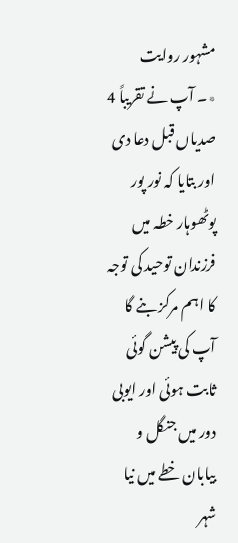مشہور روایت
٭۔ آپ نے تقریباً 4 صدیاں قبل دعا دی اور بتایا کہ نور پور پوٹھوہار خطہ میں فرزندان توحید کی توجہ کا اہم مرکز بنے گا آپ کی پیشن گوئی ثابت ہوئی اور ایوبی دور میں جنگل و بیابان خطے میں نیا شہر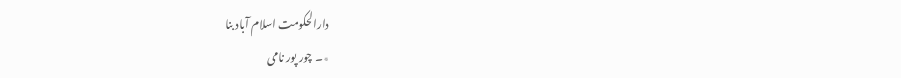دارالحکومت اسلام آباد بنا
٭۔ چور پور نامی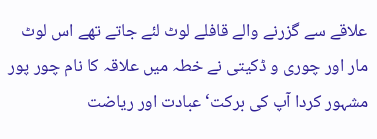علاقے سے گزرنے والے قافلے لوٹ لئے جاتے تھے اس لوٹ مار اور چوری و ڈکیتی نے خطہ میں علاقہ کا نام چور پور مشہور کردا آپ کی برکت‘ عبادت اور ریاضت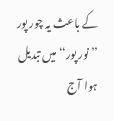کے باعث یہ چور پور ’’نور پور‘‘ میں تبدیل ہوا آج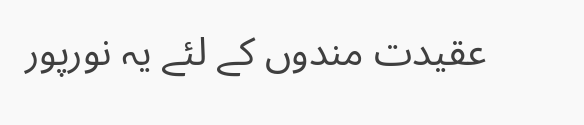عقیدت مندوں کے لئے یہ نورپور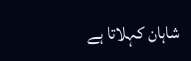شاہان کہلاتا ہے